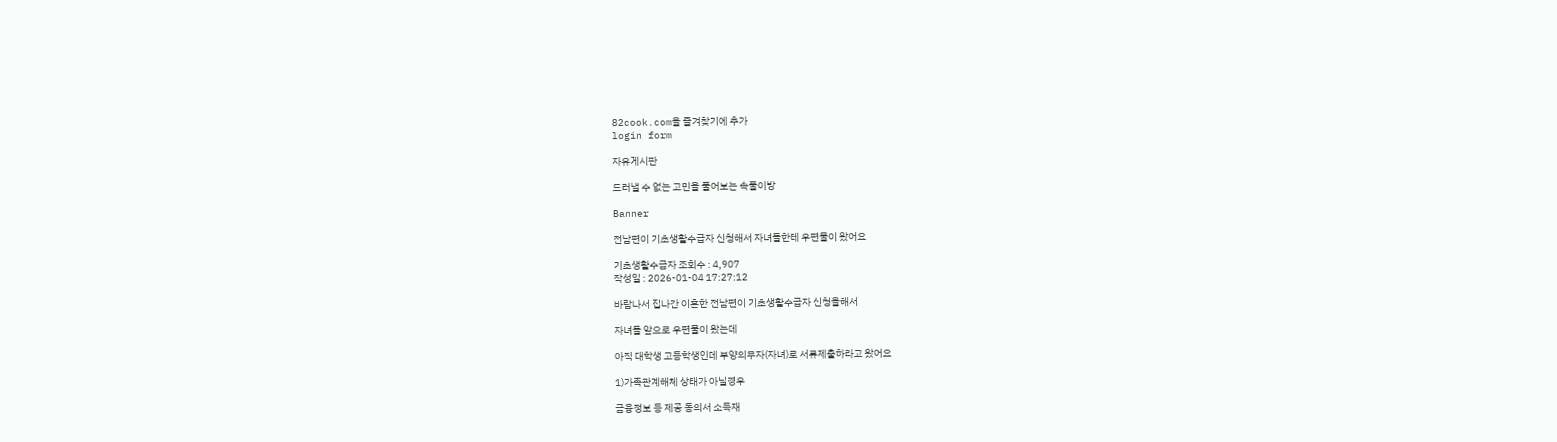82cook.com을 즐겨찾기에 추가
login form

자유게시판

드러낼 수 없는 고민을 풀어보는 속풀이방

Banner

전남편이 기초생활수급자 신청해서 자녀들한테 우편물이 왔어요

기초생활수급자 조회수 : 4,907
작성일 : 2026-01-04 17:27:12

바람나서 집나간 이혼한 전남편이 기초생활수급자 신청을해서

자녀들 앞으로 우편물이 왔는데

아직 대학생 고등학생인데 부양의무자(자녀)로 서류제출하라고 왔어요

1)가족관계해체 상태가 아닐경우

금융정보 등 제공 동의서 소득재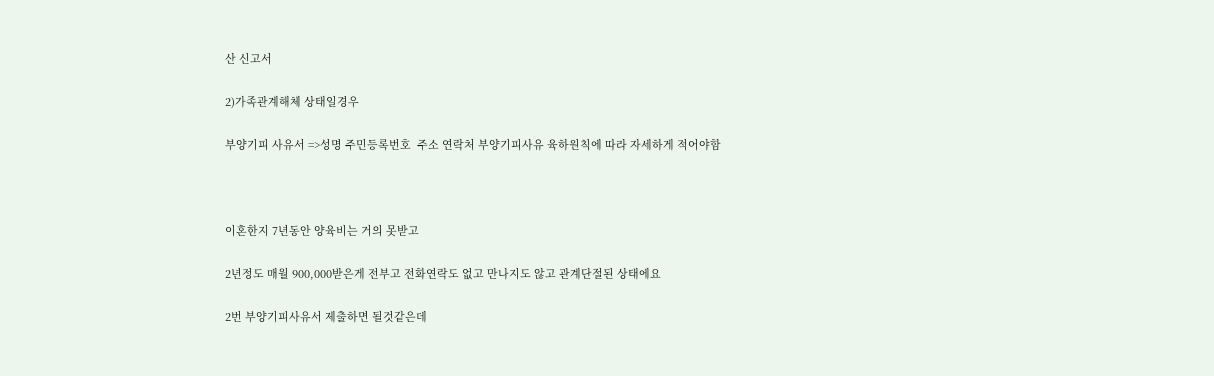산 신고서

2)가족관계해체 상태일경우

부양기피 사유서 =>성명 주민등록번호  주소 연락처 부양기피사유 육하원칙에 따라 자세하게 적어야함



이혼한지 7년동안 양육비는 거의 못받고

2년정도 매월 900,000받은게 전부고 전화연락도 없고 만나지도 않고 관계단절된 상태에요

2번 부양기피사유서 제출하면 될것같은데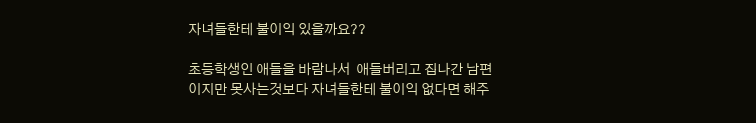자녀들한테 불이익 있을까요??

초등학생인 애들을 바람나서  애들버리고 집나간 남편이지만 못사는것보다 자녀들한테 불이익 없다면 해주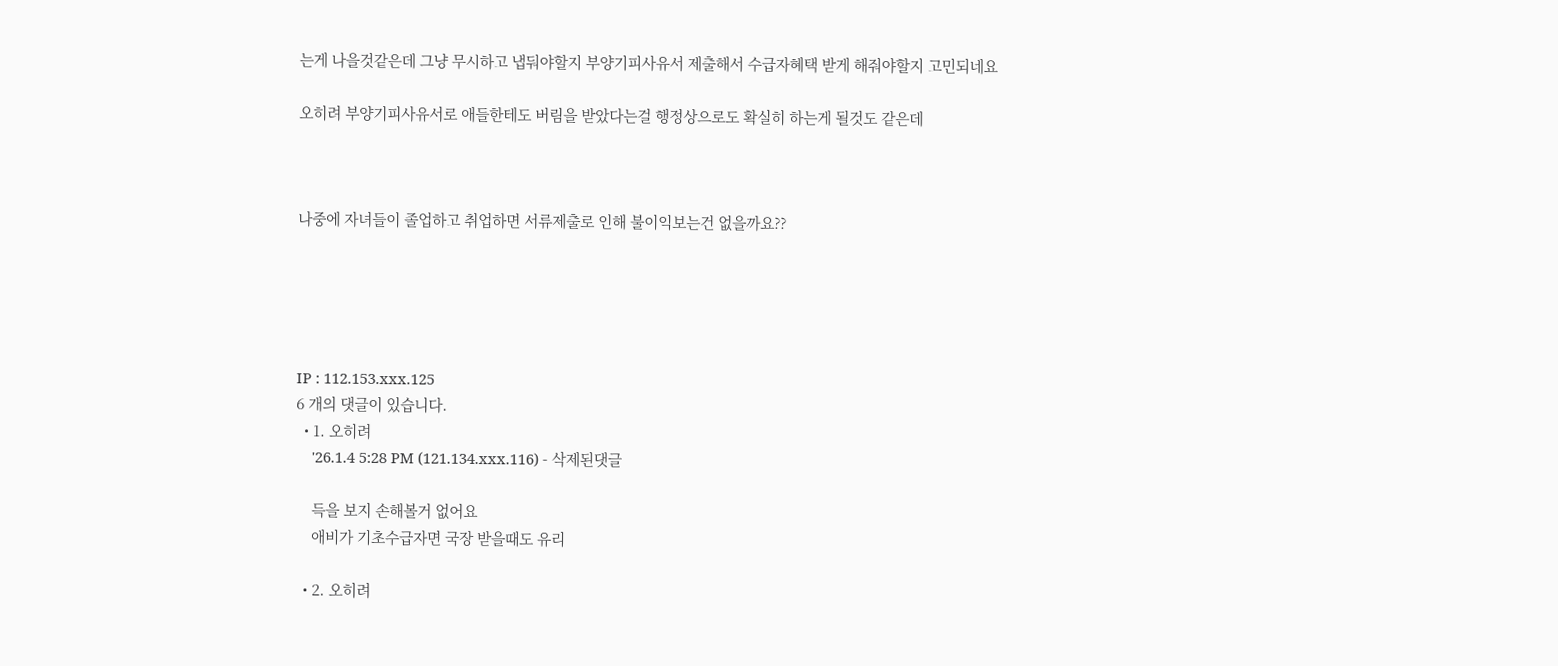는게 나을것같은데 그냥 무시하고 냅둬야할지 부양기피사유서 제출해서 수급자혜택 받게 해줘야할지 고민되네요

오히려 부양기피사유서로 애들한테도 버림을 받았다는걸 행정상으로도 확실히 하는게 될것도 같은데



나중에 자녀들이 졸업하고 취업하면 서류제출로 인해 불이익보는건 없을까요??





IP : 112.153.xxx.125
6 개의 댓글이 있습니다.
  • 1. 오히려
    '26.1.4 5:28 PM (121.134.xxx.116) - 삭제된댓글

    득을 보지 손해볼거 없어요
    애비가 기초수급자면 국장 받을때도 유리

  • 2. 오히려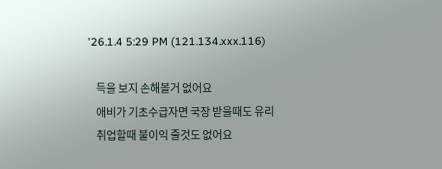'26.1.4 5:29 PM (121.134.xxx.116)

    득을 보지 손해볼거 없어요
    애비가 기초수급자면 국장 받을때도 유리
    취업할때 불이익 줄것도 없어요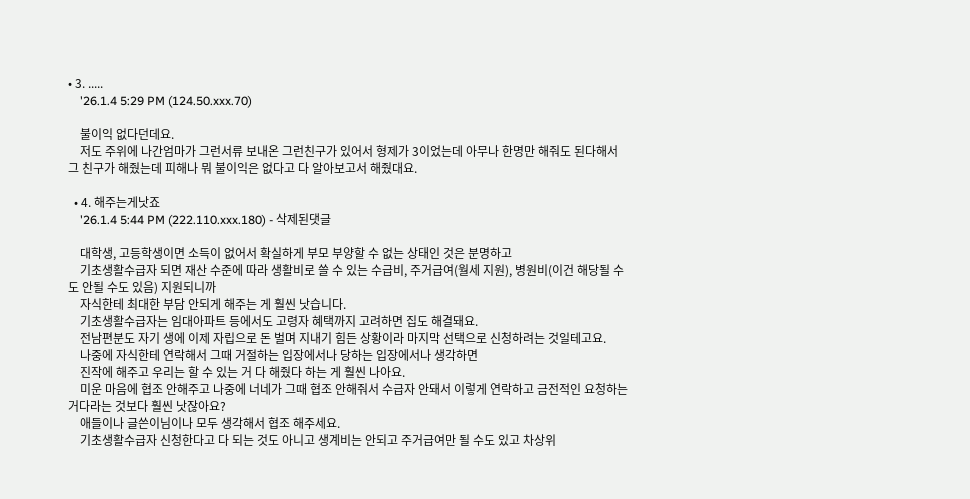• 3. .....
    '26.1.4 5:29 PM (124.50.xxx.70)

    불이익 없다던데요.
    저도 주위에 나간엄마가 그런서류 보내온 그런친구가 있어서 형제가 3이었는데 아무나 한명만 해줘도 된다해서 그 친구가 해줬는데 피해나 뭐 불이익은 없다고 다 알아보고서 해줬대요.

  • 4. 해주는게낫죠
    '26.1.4 5:44 PM (222.110.xxx.180) - 삭제된댓글

    대학생, 고등학생이면 소득이 없어서 확실하게 부모 부양할 수 없는 상태인 것은 분명하고
    기초생활수급자 되면 재산 수준에 따라 생활비로 쓸 수 있는 수급비, 주거급여(월세 지원), 병원비(이건 해당될 수도 안될 수도 있음) 지원되니까
    자식한테 최대한 부담 안되게 해주는 게 훨씬 낫습니다.
    기초생활수급자는 임대아파트 등에서도 고령자 혜택까지 고려하면 집도 해결돼요.
    전남편분도 자기 생에 이제 자립으로 돈 벌며 지내기 힘든 상황이라 마지막 선택으로 신청하려는 것일테고요.
    나중에 자식한테 연락해서 그때 거절하는 입장에서나 당하는 입장에서나 생각하면
    진작에 해주고 우리는 할 수 있는 거 다 해줬다 하는 게 훨씬 나아요.
    미운 마음에 협조 안해주고 나중에 너네가 그때 협조 안해줘서 수급자 안돼서 이렇게 연락하고 금전적인 요청하는 거다라는 것보다 훨씬 낫잖아요?
    애들이나 글쓴이님이나 모두 생각해서 협조 해주세요.
    기초생활수급자 신청한다고 다 되는 것도 아니고 생계비는 안되고 주거급여만 될 수도 있고 차상위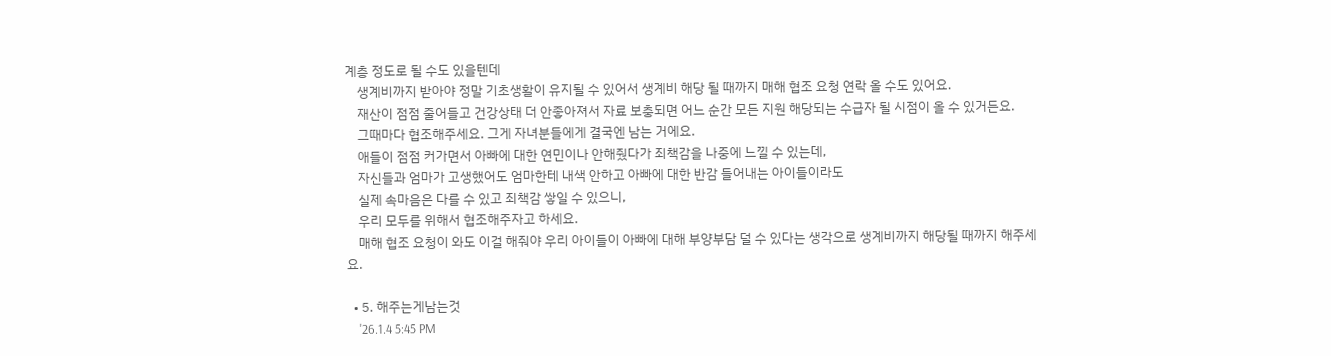계층 정도로 될 수도 있을텐데
    생계비까지 받아야 정말 기초생활이 유지될 수 있어서 생계비 해당 될 때까지 매해 협조 요청 연락 올 수도 있어요.
    재산이 점점 줄어들고 건강상태 더 안좋아져서 자료 보충되면 어느 순간 모든 지원 해당되는 수급자 될 시점이 올 수 있거든요.
    그때마다 협조해주세요. 그게 자녀분들에게 결국엔 남는 거에요.
    애들이 점점 커가면서 아빠에 대한 연민이나 안해줬다가 죄책감을 나중에 느낄 수 있는데,
    자신들과 엄마가 고생했어도 엄마한테 내색 안하고 아빠에 대한 반감 들어내는 아이들이라도
    실제 속마음은 다를 수 있고 죄책감 쌓일 수 있으니,
    우리 모두를 위해서 협조해주자고 하세요.
    매해 협조 요청이 와도 이걸 해줘야 우리 아이들이 아빠에 대해 부양부담 덜 수 있다는 생각으로 생계비까지 해당될 때까지 해주세요.

  • 5. 해주는게남는것
    '26.1.4 5:45 PM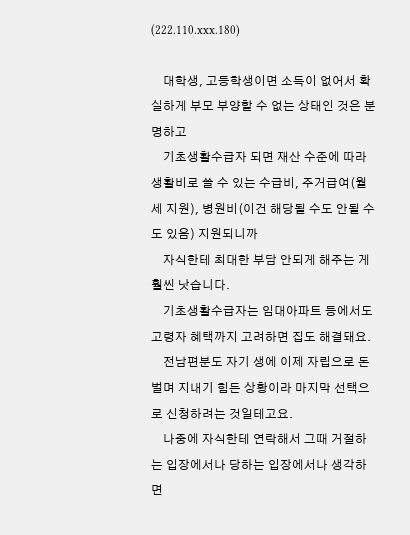(222.110.xxx.180)

    대학생, 고등학생이면 소득이 없어서 확실하게 부모 부양할 수 없는 상태인 것은 분명하고
    기초생활수급자 되면 재산 수준에 따라 생활비로 쓸 수 있는 수급비, 주거급여(월세 지원), 병원비(이건 해당될 수도 안될 수도 있음) 지원되니까
    자식한테 최대한 부담 안되게 해주는 게 훨씬 낫습니다.
    기초생활수급자는 임대아파트 등에서도 고령자 혜택까지 고려하면 집도 해결돼요.
    전남편분도 자기 생에 이제 자립으로 돈 벌며 지내기 힘든 상황이라 마지막 선택으로 신청하려는 것일테고요.
    나중에 자식한테 연락해서 그때 거절하는 입장에서나 당하는 입장에서나 생각하면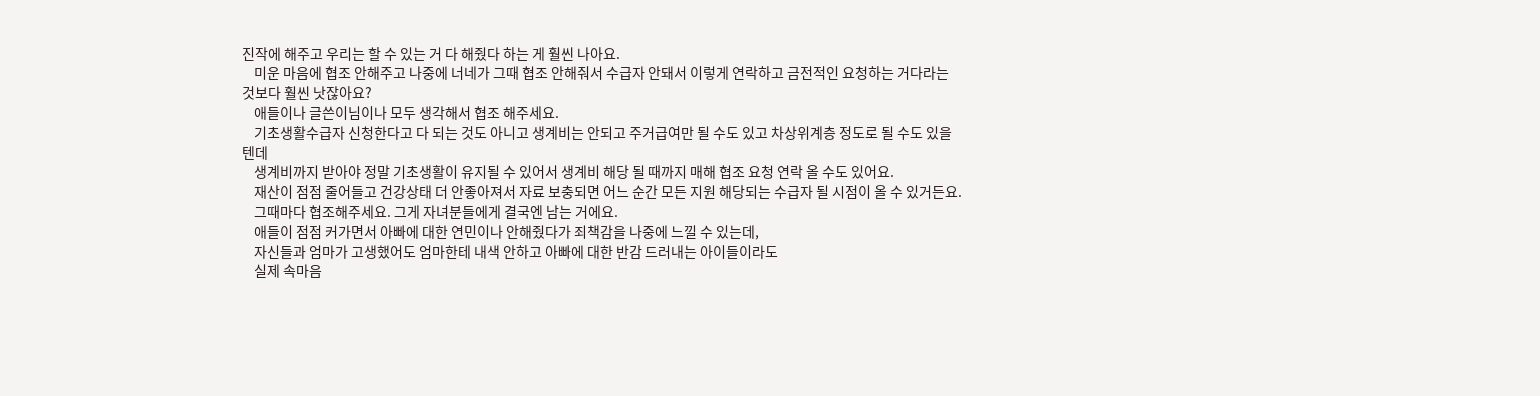진작에 해주고 우리는 할 수 있는 거 다 해줬다 하는 게 훨씬 나아요.
    미운 마음에 협조 안해주고 나중에 너네가 그때 협조 안해줘서 수급자 안돼서 이렇게 연락하고 금전적인 요청하는 거다라는 것보다 훨씬 낫잖아요?
    애들이나 글쓴이님이나 모두 생각해서 협조 해주세요.
    기초생활수급자 신청한다고 다 되는 것도 아니고 생계비는 안되고 주거급여만 될 수도 있고 차상위계층 정도로 될 수도 있을텐데
    생계비까지 받아야 정말 기초생활이 유지될 수 있어서 생계비 해당 될 때까지 매해 협조 요청 연락 올 수도 있어요.
    재산이 점점 줄어들고 건강상태 더 안좋아져서 자료 보충되면 어느 순간 모든 지원 해당되는 수급자 될 시점이 올 수 있거든요.
    그때마다 협조해주세요. 그게 자녀분들에게 결국엔 남는 거에요.
    애들이 점점 커가면서 아빠에 대한 연민이나 안해줬다가 죄책감을 나중에 느낄 수 있는데,
    자신들과 엄마가 고생했어도 엄마한테 내색 안하고 아빠에 대한 반감 드러내는 아이들이라도
    실제 속마음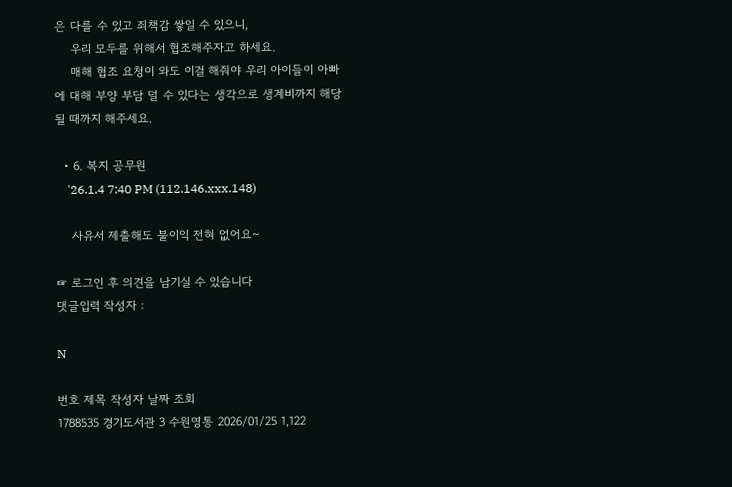은 다를 수 있고 죄책감 쌓일 수 있으니,
    우리 모두를 위해서 협조해주자고 하세요.
    매해 협조 요청이 와도 이걸 해줘야 우리 아이들이 아빠에 대해 부양 부담 덜 수 있다는 생각으로 생계비까지 해당될 때까지 해주세요.

  • 6. 복지 공무원
    '26.1.4 7:40 PM (112.146.xxx.148)

    사유서 제출해도 불이익 전혀 없어요~

☞ 로그인 후 의견을 남기실 수 있습니다
댓글입력 작성자 :

N

번호 제목 작성자 날짜 조회
1788535 경기도서관 3 수원영통 2026/01/25 1,122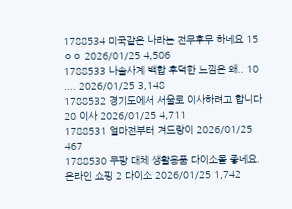1788534 미국같은 나라는 전무후무 하네요 15 ㅇㅇ 2026/01/25 4,506
1788533 나솔사계 백합 후덕한 느낌은 왜.. 10 .... 2026/01/25 3,148
1788532 경기도에서 서울로 이사하려고 합니다 20 이사 2026/01/25 4,711
1788531 얼마전부터 겨드랑이 2026/01/25 467
1788530 쿠팡 대체 생활용품 다이소몰 좋네요. 온라인 쇼핑 2 다이소 2026/01/25 1,742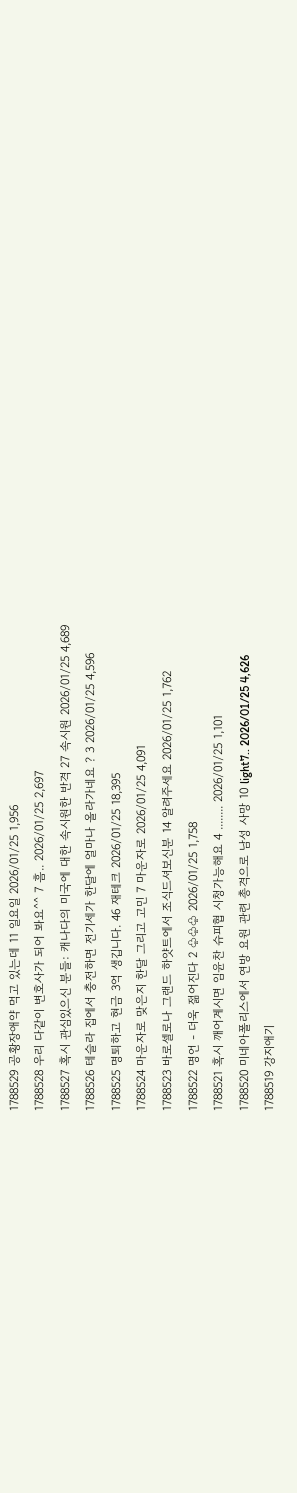1788529 공황장애약 먹고 있는데 11 일요일 2026/01/25 1,956
1788528 우리 다같이 변호사가 되어 봐요^^ 7 흠.. 2026/01/25 2,697
1788527 혹시 관심있으신 분들: 캐나다의 미국에 대한 속시원한 반격 27 속시원 2026/01/25 4,689
1788526 테슬라 집에서 충전하면 전기세가 한달에 얼마나 올라가네요 ? 3 2026/01/25 4,596
1788525 명퇴하고 현금 3억 생깁니다. 46 재테크 2026/01/25 18,395
1788524 마운자로 맞은지 한달 그리고 고민 7 마운자로 2026/01/25 4,091
1788523 바로셀로나 그랜드 하얏트에서 조식드셔보신분 14 알려주세요 2026/01/25 1,762
1788522 명언 - 더욱 젊어진다 2 ♧♧♧ 2026/01/25 1,758
1788521 혹시 깨어계시면 임윤찬 슈피협 시청가능해요 4 ........ 2026/01/25 1,101
1788520 미네아폴리스에서 연방 요원 관련 총격으로 남성 사망 10 light7.. 2026/01/25 4,626
1788519 강지애기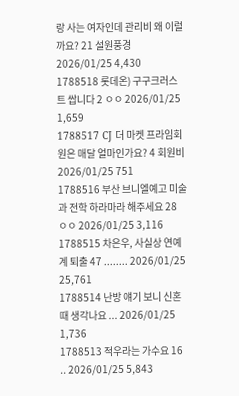랑 사는 여자인데 관리비 왜 이럴까요? 21 설원풍경 2026/01/25 4,430
1788518 롯데온) 구구크러스트 쌉니다 2 ㅇㅇ 2026/01/25 1,659
1788517 CJ 더 마켓 프라임회원은 매달 얼마인가요? 4 회원비 2026/01/25 751
1788516 부산 브니엘예고 미술과 전학 하라마라 해주세요 28 ㅇㅇ 2026/01/25 3,116
1788515 차은우, 사실상 연예계 퇴출 47 ........ 2026/01/25 25,761
1788514 난방 얘기 보니 신혼때 생각나요 ... 2026/01/25 1,736
1788513 적우라는 가수요 16 .. 2026/01/25 5,843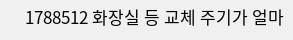1788512 화장실 등 교체 주기가 얼마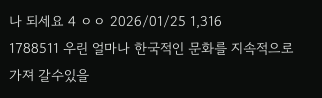나 되세요 4 ㅇㅇ 2026/01/25 1,316
1788511 우린 얼마나 한국적인 문화를 지속적으로 가져 갈수있을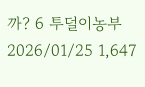까? 6 투덜이농부 2026/01/25 1,647